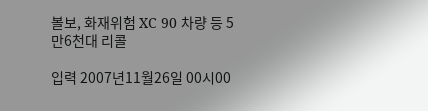볼보, 화재위험 XC 90 차량 등 5만6천대 리콜

입력 2007년11월26일 00시00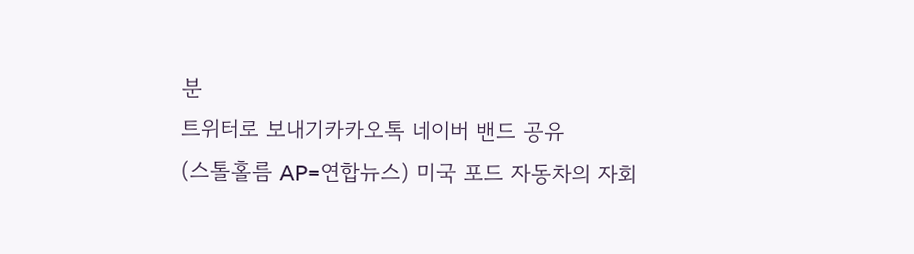분
트위터로 보내기카카오톡 네이버 밴드 공유
(스톨홀름 AP=연합뉴스) 미국 포드 자동차의 자회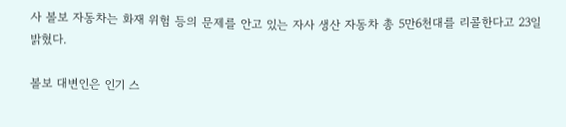사 볼보 자동차는 화재 위험 등의 문제를 안고 있는 자사 생산 자동차 총 5만6천대를 리콜한다고 23일 밝혔다.

볼보 대변인은 인기 스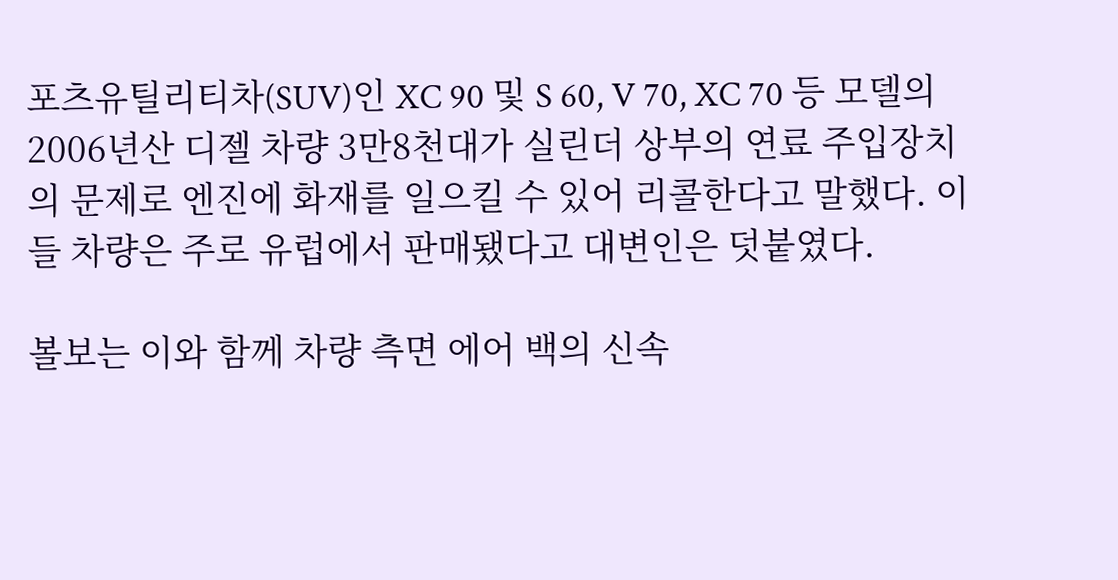포츠유틸리티차(SUV)인 XC 90 및 S 60, V 70, XC 70 등 모델의 2006년산 디젤 차량 3만8천대가 실린더 상부의 연료 주입장치의 문제로 엔진에 화재를 일으킬 수 있어 리콜한다고 말했다. 이들 차량은 주로 유럽에서 판매됐다고 대변인은 덧붙였다.

볼보는 이와 함께 차량 측면 에어 백의 신속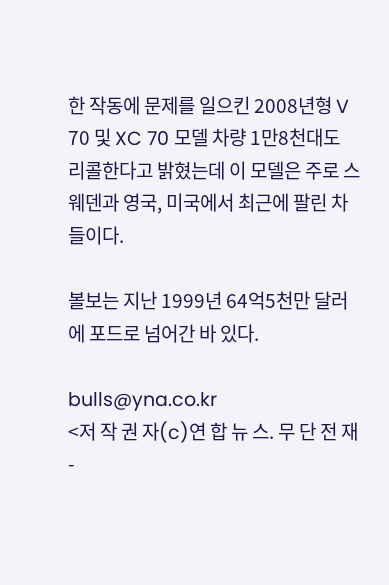한 작동에 문제를 일으킨 2008년형 V 70 및 XC 70 모델 차량 1만8천대도 리콜한다고 밝혔는데 이 모델은 주로 스웨덴과 영국, 미국에서 최근에 팔린 차들이다.

볼보는 지난 1999년 64억5천만 달러에 포드로 넘어간 바 있다.

bulls@yna.co.kr
<저 작 권 자(c)연 합 뉴 스. 무 단 전 재-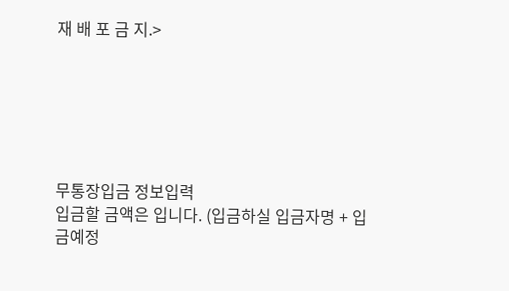재 배 포 금 지.>






무통장입금 정보입력
입금할 금액은 입니다. (입금하실 입금자명 + 입금예정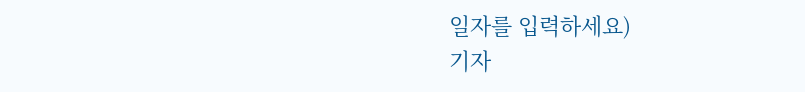일자를 입력하세요)
기자